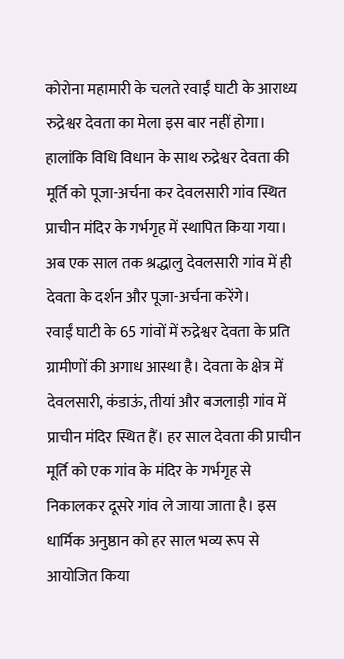कोरोना महामारी के चलते रवाईं घाटी के आराध्य रुद्रेश्वर देवता का मेला इस बार नहीं होगा। हालांकि विधि विधान के साथ रुद्रेश्वर देवता की मूर्ति को पूजा-अर्चना कर देवलसारी गांव स्थित प्राचीन मंदिर के गर्भगृह में स्थापित किया गया। अब एक साल तक श्रद्धालु देवलसारी गांव में ही देवता के दर्शन और पूजा-अर्चना करेंगे।
रवाईं घाटी के 65 गांवों में रुद्रेश्वर देवता के प्रति ग्रामीणों की अगाध आस्था है। देवता के क्षेत्र में देवलसारी, कंडाऊं, तीयां और बजलाड़ी गांव में प्राचीन मंदिर स्थित हैं। हर साल देवता की प्राचीन मूर्ति को एक गांव के मंदिर के गर्भगृह से निकालकर दूसरे गांव ले जाया जाता है। इस धार्मिक अनुष्ठान को हर साल भव्य रूप से आयोजित किया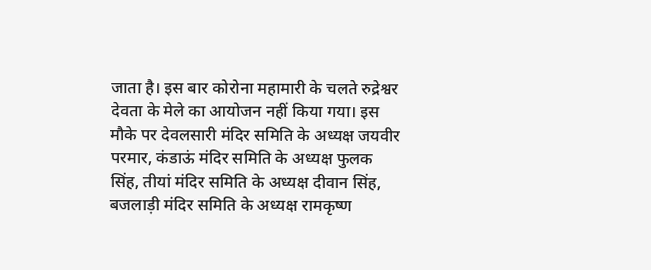जाता है। इस बार कोरोना महामारी के चलते रुद्रेश्वर देवता के मेले का आयोजन नहीं किया गया। इस मौके पर देवलसारी मंदिर समिति के अध्यक्ष जयवीर परमार, कंडाऊं मंदिर समिति के अध्यक्ष फुलक सिंह, तीयां मंदिर समिति के अध्यक्ष दीवान सिंह, बजलाड़ी मंदिर समिति के अध्यक्ष रामकृष्ण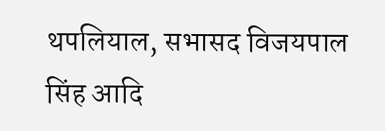थपलियाल, सभासद विजयपाल सिंह आदि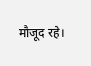मौजूद रहे।